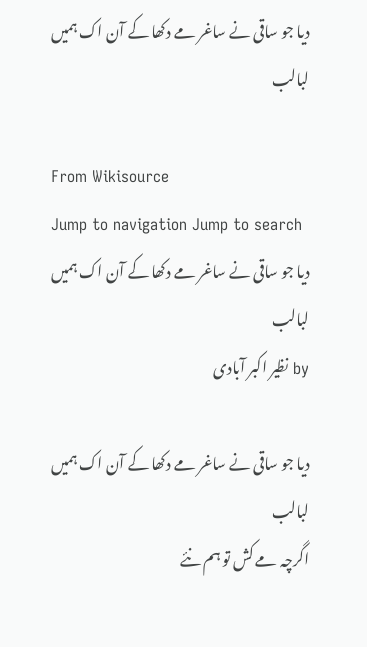دیا جو ساقی نے ساغر مے دکھا کے آن اک ہمیں لبالب

From Wikisource
Jump to navigation Jump to search
دیا جو ساقی نے ساغر مے دکھا کے آن اک ہمیں لبالب
by نظیر اکبر آبادی

دیا جو ساقی نے ساغر مے دکھا کے آن اک ہمیں لبالب
اگرچہ مے کش تو ہم نئے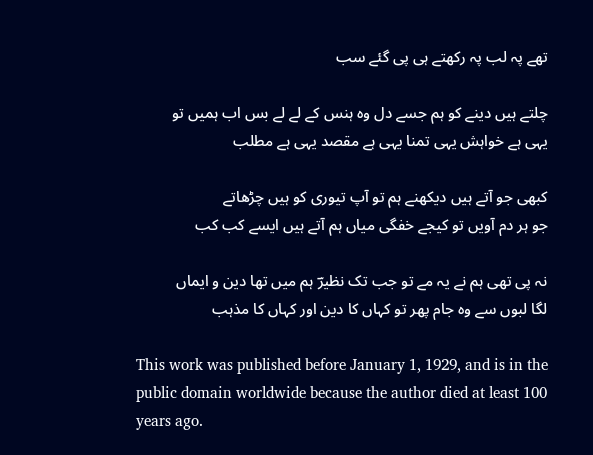تھے پہ لب پہ رکھتے ہی پی گئے سب

چلتے ہیں دینے کو ہم جسے دل وہ ہنس کے لے لے بس اب ہمیں تو
یہی ہے خواہش یہی تمنا یہی ہے مقصد یہی ہے مطلب

کبھی جو آتے ہیں دیکھنے ہم تو آپ تیوری کو ہیں چڑھاتے
جو ہر دم آویں تو کیجے خفگی میاں ہم آتے ہیں ایسے کب کب

نہ پی تھی ہم نے یہ مے تو جب تک نظیرؔ ہم میں تھا دین و ایماں
لگا لبوں سے وہ جام پھر تو کہاں کا دین اور کہاں کا مذہب

This work was published before January 1, 1929, and is in the public domain worldwide because the author died at least 100 years ago.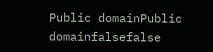Public domainPublic domainfalsefalse